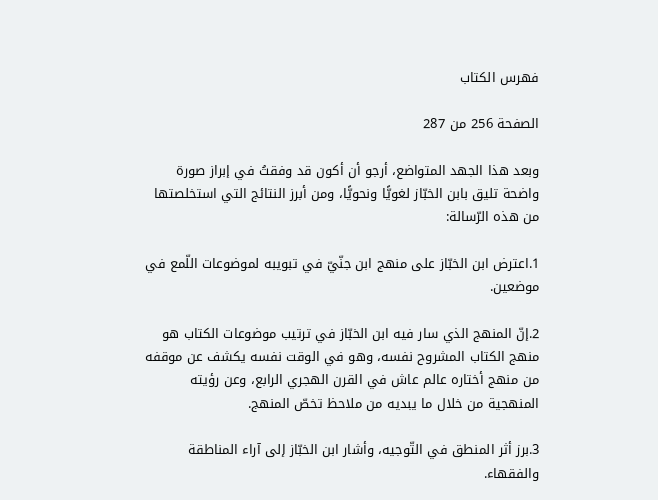فهرس الكتاب

الصفحة 256 من 287

وبعد هذا الجهد المتواضع، أرجو أن أكون قد وفقتُ في إبراز صورة واضحة تليق بابن الخبّاز لغويًّا ونحويًّا، ومن أبرز النتائج التي استخلصتها من هذه الرّسالة:

1.اعترض ابن الخبّاز على منهج ابن جنّيّ في تبويبه لموضوعات اللّمع في موضعين.

2.إنّ المنهج الذي سار فيه ابن الخبّاز في ترتيب موضوعات الكتاب هو منهج الكتاب المشروح نفسه، وهو في الوقت نفسه يكشف عن موقفه من منهج أختاره عالم عاش في القرن الهجري الرابع، وعن رؤيته المنهجية من خلال ما يبديه من ملاحظ تخصّ المنهج.

3.برز أثر المنطق في التّوجيه، وأشار ابن الخبّاز إلى آراء المناطقة والفقهاء.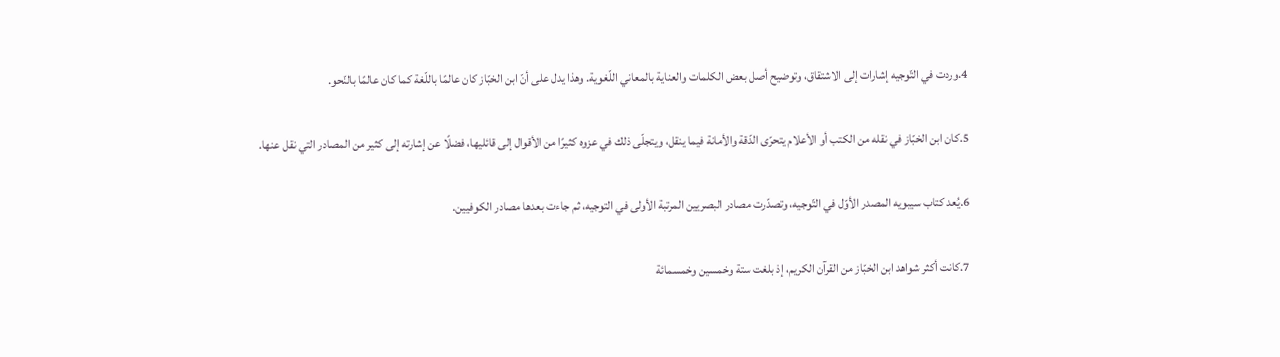4.وردت في التّوجيه إشارات إلى الاشتقاق، وتوضيح أصل بعض الكلمات والعناية بالمعاني اللّغوية. وهذا يدل على أنّ ابن الخبّاز كان عالمًا باللّغة كما كان عالمًا بالنّحو.

5.كان ابن الخبّاز في نقله من الكتب أو الأعلام يتحرّى الدّقة والأمانة فيما ينقل، ويتجلّى ذلك في عزوه كثيرًا من الأقوال إلى قائليها، فضلًا عن إشارته إلى كثير من المصادر التي نقل عنها.

6.يُعد كتاب سيبويه المصدر الأوّل في التّوجيه، وتصدّرت مصادر البصريين المرتبة الأولى في التوجيه، ثم جاءت بعدها مصادر الكوفيين.

7.كانت أكثر شواهد ابن الخبّاز من القرآن الكريم، إذ بلغت ستة وخمسين وخمسمائة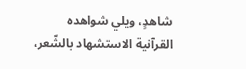شاهدٍ، ويلي شواهده القرآنية الاستشهاد بالشّعر،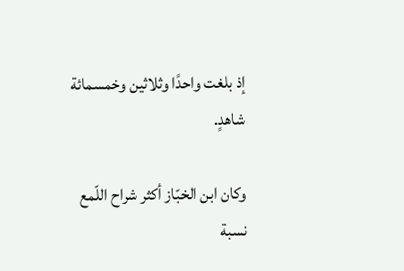إذ بلغت واحدًا وثلاثين وخمسمائة شاهدٍ.

وكان ابن الخبّاز أكثر شراح اللّمع نسبة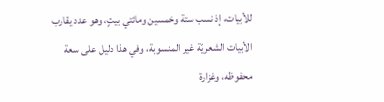للأبيات، إذ نسب ستة وخمسين ومائتي بيتٍ، وهو عدد يقارب الأبيات الشعريّة غير المنسوبة، وفي هذا دليل على سعة محفوظه، وغزارة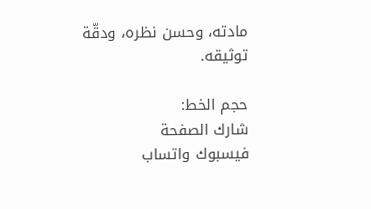مادته، وحسن نظره، ودقّة توثيقه.

حجم الخط:
شارك الصفحة
فيسبوك واتساب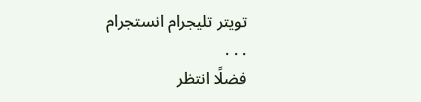تويتر تليجرام انستجرام
. . .
فضلًا انتظر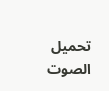تحميل الصوت